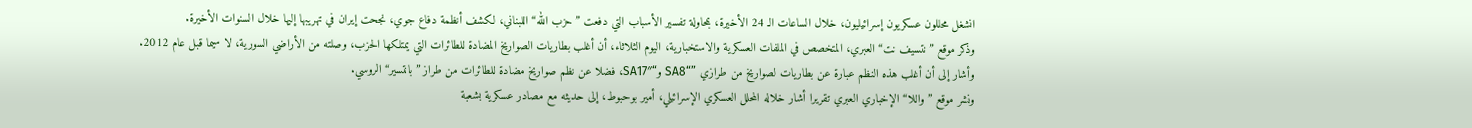انشغل محللون عسكريون إسرائيليون، خلال الساعات الـ 24 الأخيرة، بمحاولة تفسير الأسباب التي دفعت ”حزب الله“ اللبناني، لكشف أنظمة دفاع جوي، نجحت إيران في تهريبها إليها خلال السنوات الأخيرة.
وذكر موقع ”نتسيف نت“ العبري، المتخصص في الملفات العسكرية والاستخبارية، اليوم الثلاثاء، أن أغلب بطاريات الصواريخ المضادة للطائرات التي يمتلكها الحزب، وصلته من الأراضي السورية، لا سيما قبل عام 2012.
وأشار إلى أن أغلب هذه النظم عبارة عن بطاريات لصواريخ من طرازي ”“SA8 و“SA17″، فضلا عن نظم صواريخ مضادة للطائرات من طراز ”بانتسير“ الروسي.
ونشر موقع ”واللا“ الإخباري العبري تقريرا أشار خلاله المحلل العسكري الإسرائيلي، أمير بوحبوط، إلى حديثه مع مصادر عسكرية بشعبة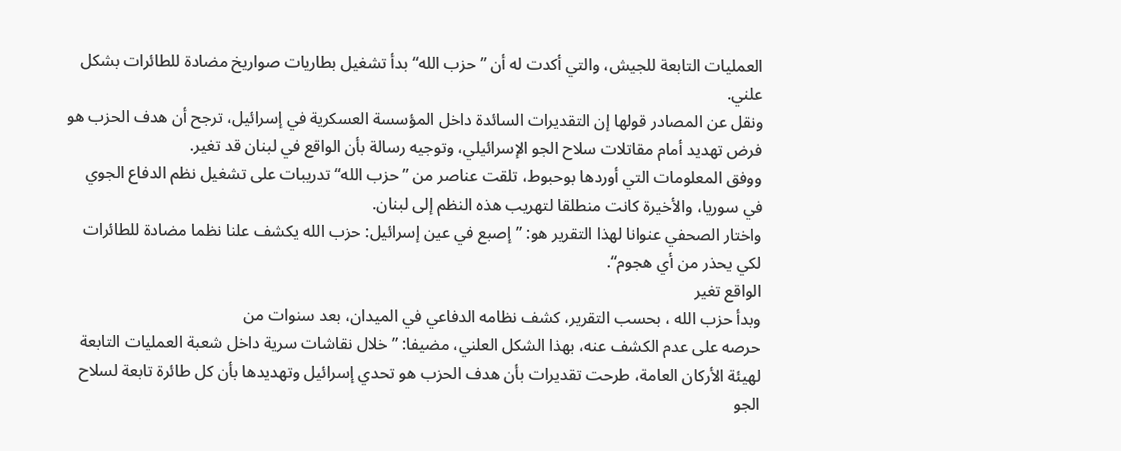العمليات التابعة للجيش، والتي أكدت له أن ”حزب الله“ بدأ تشغيل بطاريات صواريخ مضادة للطائرات بشكل علني.
ونقل عن المصادر قولها إن التقديرات السائدة داخل المؤسسة العسكرية في إسرائيل، ترجح أن هدف الحزب هو فرض تهديد أمام مقاتلات سلاح الجو الإسرائيلي، وتوجيه رسالة بأن الواقع في لبنان قد تغير.
ووفق المعلومات التي أوردها بوحبوط، تلقت عناصر من ”حزب الله“ تدريبات على تشغيل نظم الدفاع الجوي في سوريا، والأخيرة كانت منطلقا لتهريب هذه النظم إلى لبنان.
واختار الصحفي عنوانا لهذا التقرير هو: ”إصبع في عين إسرائيل: حزب الله يكشف علنا نظما مضادة للطائرات لكي يحذر من أي هجوم“.
الواقع تغير
وبدأ حزب الله ، بحسب التقرير، كشف نظامه الدفاعي في الميدان، بعد سنوات من
حرصه على عدم الكشف عنه، بهذا الشكل العلني، مضيفا: ”خلال نقاشات سرية داخل شعبة العمليات التابعة لهيئة الأركان العامة، طرحت تقديرات بأن هدف الحزب هو تحدي إسرائيل وتهديدها بأن كل طائرة تابعة لسلاح الجو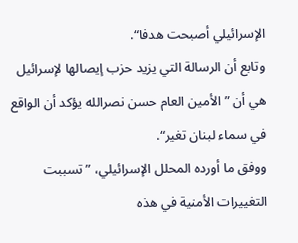الإسرائيلي أصبحت هدفا“.
وتابع أن الرسالة التي يزيد حزب إيصالها لإسرائيل هي أن ”الأمين العام حسن نصرالله يؤكد أن الواقع في سماء لبنان تغير“.
ووفق ما أورده المحلل الإسرائيلي، ”تسببت التغييرات الأمنية في هذه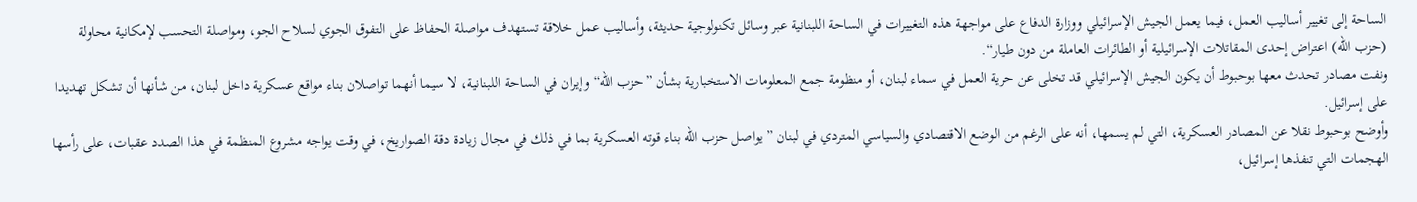الساحة إلى تغيير أساليب العمل، فيما يعمل الجيش الإسرائيلي ووزارة الدفاع على مواجهة هذه التغييرات في الساحة اللبنانية عبر وسائل تكنولوجية حديثة، وأساليب عمل خلاقة تستهدف مواصلة الحفاظ على التفوق الجوي لسلاح الجو، ومواصلة التحسب لإمكانية محاولة (حزب الله) اعتراض إحدى المقاتلات الإسرائيلية أو الطائرات العاملة من دون طيار“.
ونفت مصادر تحدث معها بوحبوط أن يكون الجيش الإسرائيلي قد تخلى عن حرية العمل في سماء لبنان، أو منظومة جمع المعلومات الاستخبارية بشأن ”حزب الله“ وإيران في الساحة اللبنانية، لا سيما أنهما تواصلان بناء مواقع عسكرية داخل لبنان، من شأنها أن تشكل تهديدا على إسرائيل.
وأوضح بوحبوط نقلا عن المصادر العسكرية، التي لم يسمها، أنه على الرغم من الوضع الاقتصادي والسياسي المتردي في لبنان ”يواصل حزب الله بناء قوته العسكرية بما في ذلك في مجال زيادة دقة الصواريخ، في وقت يواجه مشروع المنظمة في هذا الصدد عقبات، على رأسها الهجمات التي تنفذها إسرائيل،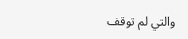والتي لم توقف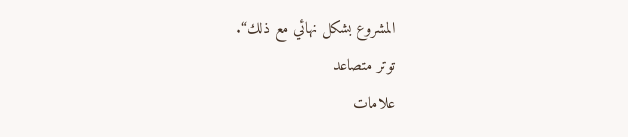المشروع بشكل نهائي مع ذلك“.
توتر متصاعد
علامات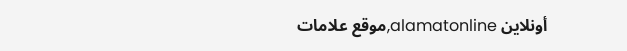أونلاين alamatonline,موقع علامات